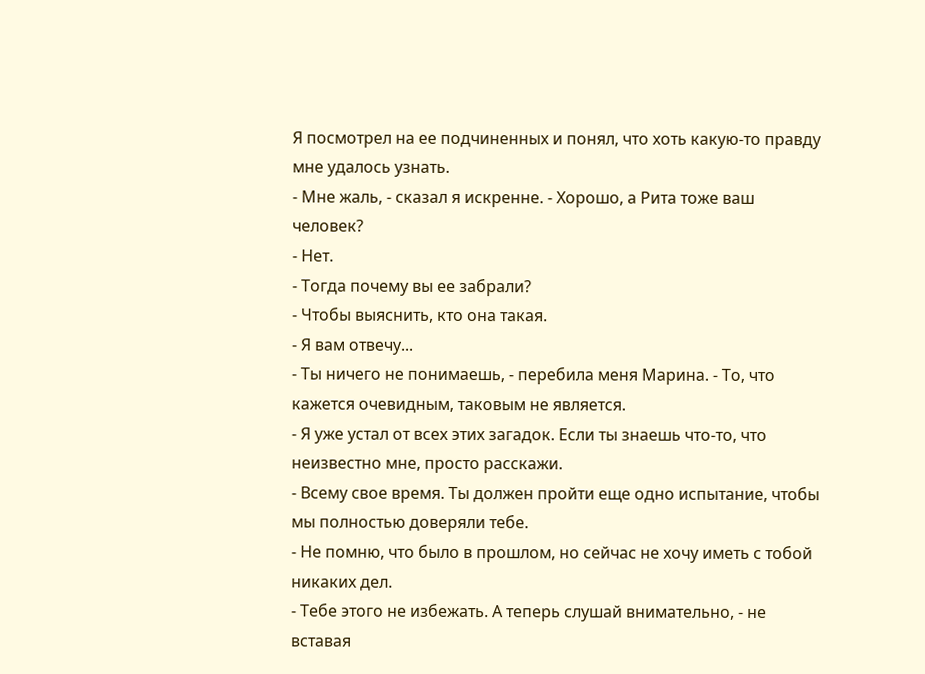Я посмотрел на ее подчиненных и понял, что хоть какую-то правду мне удалось узнать.
- Мне жаль, - сказал я искренне. - Хорошо, а Рита тоже ваш человек?
- Нет.
- Тогда почему вы ее забрали?
- Чтобы выяснить, кто она такая.
- Я вам отвечу...
- Ты ничего не понимаешь, - перебила меня Марина. - То, что кажется очевидным, таковым не является.
- Я уже устал от всех этих загадок. Если ты знаешь что-то, что неизвестно мне, просто расскажи.
- Всему свое время. Ты должен пройти еще одно испытание, чтобы мы полностью доверяли тебе.
- Не помню, что было в прошлом, но сейчас не хочу иметь с тобой никаких дел.
- Тебе этого не избежать. А теперь слушай внимательно, - не вставая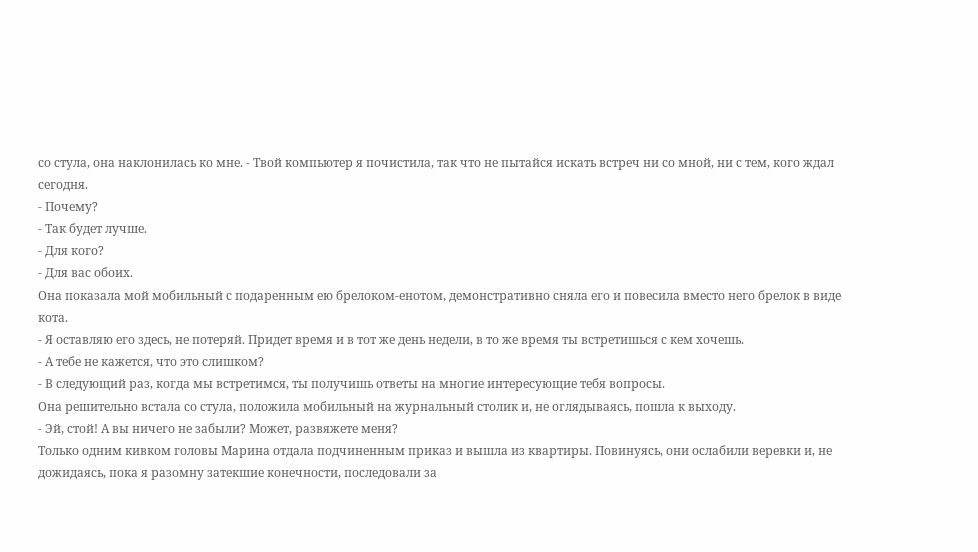со стула, она наклонилась ко мне. - Твой компьютер я почистила, так что не пытайся искать встреч ни со мной, ни с тем, кого ждал сегодня.
- Почему?
- Так будет лучше.
- Для кого?
- Для вас обоих.
Она показала мой мобильный с подаренным ею брелоком-енотом, демонстративно сняла его и повесила вместо него брелок в виде кота.
- Я оставляю его здесь, не потеряй. Придет время и в тот же день недели, в то же время ты встретишься с кем хочешь.
- А тебе не кажется, что это слишком?
- В следующий раз, когда мы встретимся, ты получишь ответы на многие интересующие тебя вопросы.
Она решительно встала со стула, положила мобильный на журнальный столик и, не оглядываясь, пошла к выходу.
- Эй, стой! А вы ничего не забыли? Может, развяжете меня?
Только одним кивком головы Марина отдала подчиненным приказ и вышла из квартиры. Повинуясь, они ослабили веревки и, не дожидаясь, пока я разомну затекшие конечности, последовали за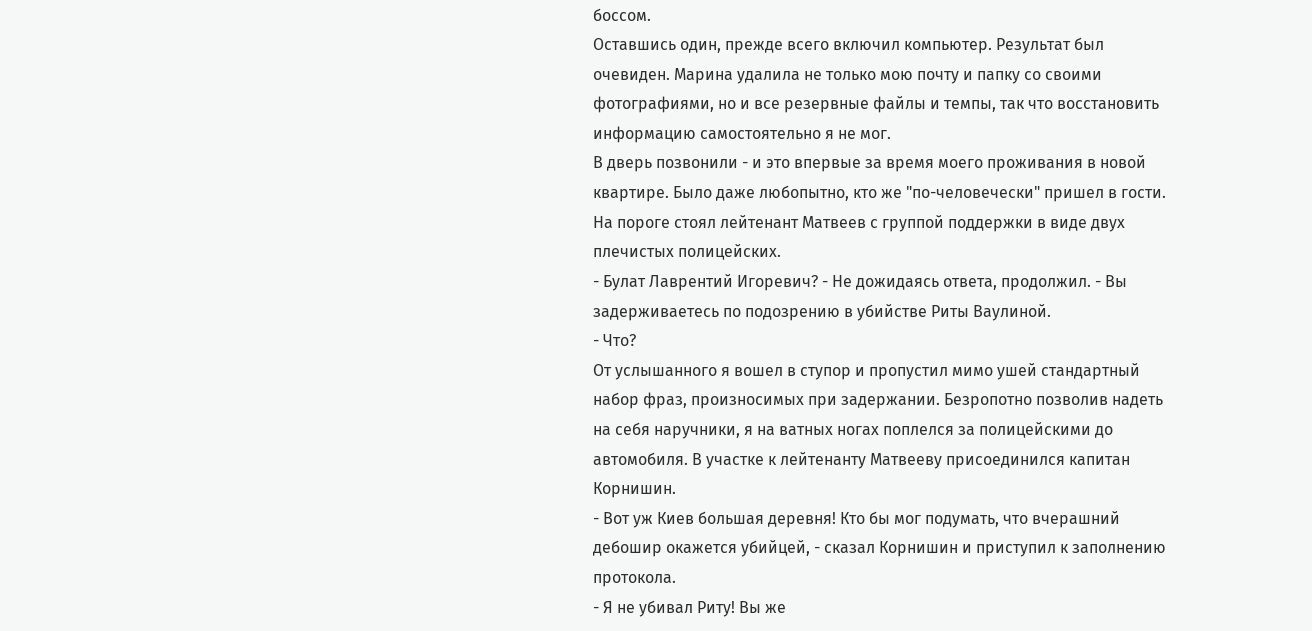боссом.
Оставшись один, прежде всего включил компьютер. Результат был очевиден. Марина удалила не только мою почту и папку со своими фотографиями, но и все резервные файлы и темпы, так что восстановить информацию самостоятельно я не мог.
В дверь позвонили - и это впервые за время моего проживания в новой квартире. Было даже любопытно, кто же "по-человечески" пришел в гости. На пороге стоял лейтенант Матвеев с группой поддержки в виде двух плечистых полицейских.
- Булат Лаврентий Игоревич? - Не дожидаясь ответа, продолжил. - Вы задерживаетесь по подозрению в убийстве Риты Ваулиной.
- Что?
От услышанного я вошел в ступор и пропустил мимо ушей стандартный набор фраз, произносимых при задержании. Безропотно позволив надеть на себя наручники, я на ватных ногах поплелся за полицейскими до автомобиля. В участке к лейтенанту Матвееву присоединился капитан Корнишин.
- Вот уж Киев большая деревня! Кто бы мог подумать, что вчерашний дебошир окажется убийцей, - сказал Корнишин и приступил к заполнению протокола.
- Я не убивал Риту! Вы же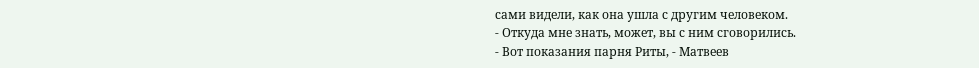сами видели, как она ушла с другим человеком.
- Откуда мне знать, может, вы с ним сговорились.
- Вот показания парня Риты, - Матвеев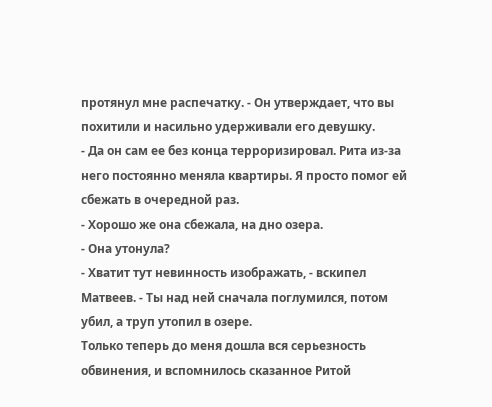протянул мне распечатку. - Он утверждает, что вы похитили и насильно удерживали его девушку.
- Да он сам ее без конца терроризировал. Рита из-за него постоянно меняла квартиры. Я просто помог ей сбежать в очередной раз.
- Хорошо же она сбежала, на дно озера.
- Она утонула?
- Хватит тут невинность изображать, - вскипел Матвеев. - Ты над ней сначала поглумился, потом убил, а труп утопил в озере.
Только теперь до меня дошла вся серьезность обвинения, и вспомнилось сказанное Ритой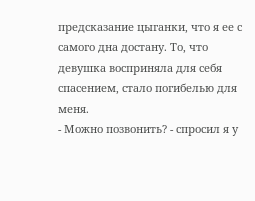предсказание цыганки, что я ее с самого дна достану. То, что девушка восприняла для себя спасением, стало погибелью для меня.
- Можно позвонить? - спросил я у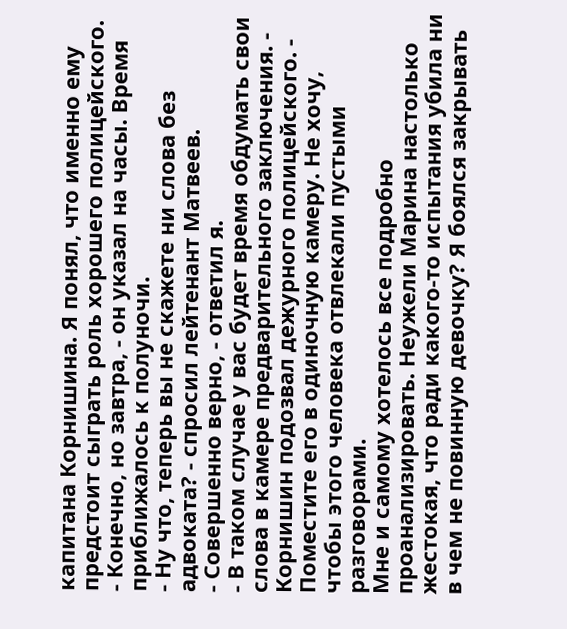капитана Корнишина. Я понял, что именно ему предстоит сыграть роль хорошего полицейского.
- Конечно, но завтра, - он указал на часы. Время приближалось к полуночи.
- Ну что, теперь вы не скажете ни слова без адвоката? - спросил лейтенант Матвеев.
- Совершенно верно, - ответил я.
- В таком случае у вас будет время обдумать свои слова в камере предварительного заключения. - Корнишин подозвал дежурного полицейского. - Поместите его в одиночную камеру. Не хочу, чтобы этого человека отвлекали пустыми разговорами.
Мне и самому хотелось все подробно проанализировать. Неужели Марина настолько жестокая, что ради какого-то испытания убила ни в чем не повинную девочку? Я боялся закрывать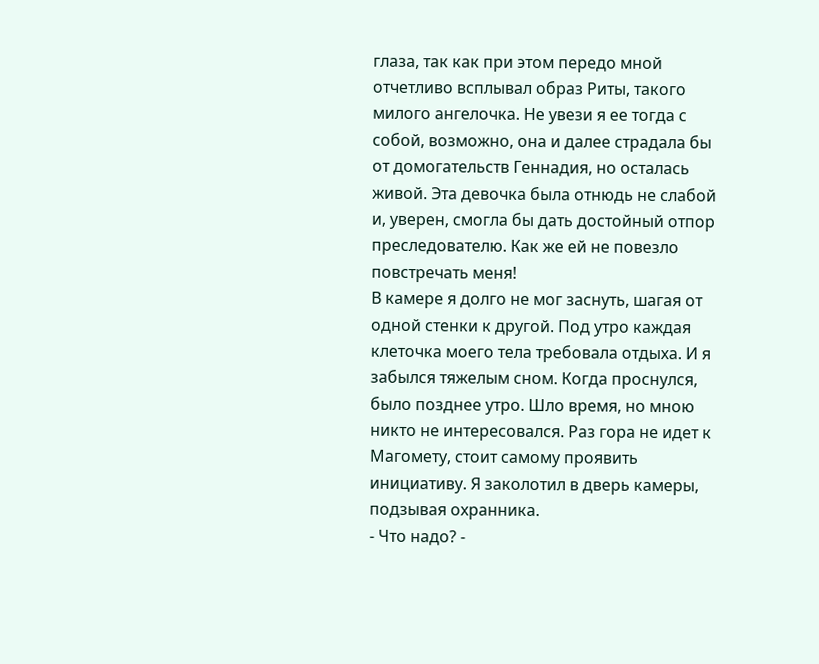глаза, так как при этом передо мной отчетливо всплывал образ Риты, такого милого ангелочка. Не увези я ее тогда с собой, возможно, она и далее страдала бы от домогательств Геннадия, но осталась живой. Эта девочка была отнюдь не слабой и, уверен, смогла бы дать достойный отпор преследователю. Как же ей не повезло повстречать меня!
В камере я долго не мог заснуть, шагая от одной стенки к другой. Под утро каждая клеточка моего тела требовала отдыха. И я забылся тяжелым сном. Когда проснулся, было позднее утро. Шло время, но мною никто не интересовался. Раз гора не идет к Магомету, стоит самому проявить инициативу. Я заколотил в дверь камеры, подзывая охранника.
- Что надо? -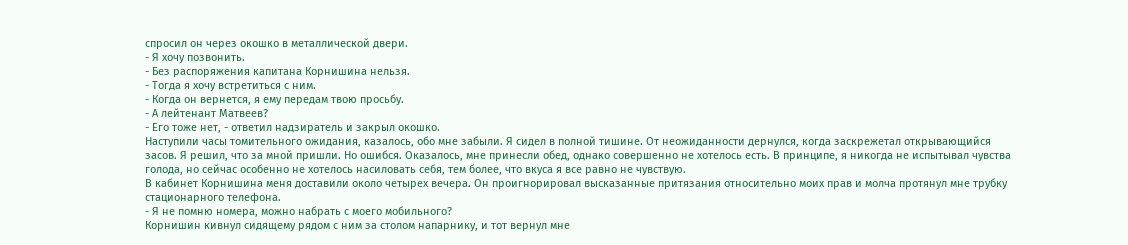спросил он через окошко в металлической двери.
- Я хочу позвонить.
- Без распоряжения капитана Корнишина нельзя.
- Тогда я хочу встретиться с ним.
- Когда он вернется, я ему передам твою просьбу.
- А лейтенант Матвеев?
- Его тоже нет, - ответил надзиратель и закрыл окошко.
Наступили часы томительного ожидания, казалось, обо мне забыли. Я сидел в полной тишине. От неожиданности дернулся, когда заскрежетал открывающийся засов. Я решил, что за мной пришли. Но ошибся. Оказалось, мне принесли обед, однако совершенно не хотелось есть. В принципе, я никогда не испытывал чувства голода, но сейчас особенно не хотелось насиловать себя, тем более, что вкуса я все равно не чувствую.
В кабинет Корнишина меня доставили около четырех вечера. Он проигнорировал высказанные притязания относительно моих прав и молча протянул мне трубку стационарного телефона.
- Я не помню номера, можно набрать с моего мобильного?
Корнишин кивнул сидящему рядом с ним за столом напарнику, и тот вернул мне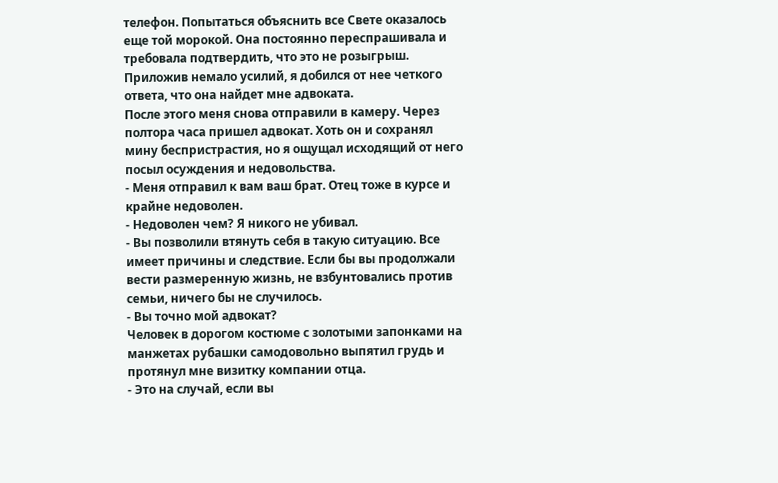телефон. Попытаться объяснить все Свете оказалось еще той морокой. Она постоянно переспрашивала и требовала подтвердить, что это не розыгрыш. Приложив немало усилий, я добился от нее четкого ответа, что она найдет мне адвоката.
После этого меня снова отправили в камеру. Через полтора часа пришел адвокат. Хоть он и сохранял мину беспристрастия, но я ощущал исходящий от него посыл осуждения и недовольства.
- Меня отправил к вам ваш брат. Отец тоже в курсе и крайне недоволен.
- Недоволен чем? Я никого не убивал.
- Вы позволили втянуть себя в такую ситуацию. Все имеет причины и следствие. Если бы вы продолжали вести размеренную жизнь, не взбунтовались против семьи, ничего бы не случилось.
- Вы точно мой адвокат?
Человек в дорогом костюме с золотыми запонками на манжетах рубашки самодовольно выпятил грудь и протянул мне визитку компании отца.
- Это на случай, если вы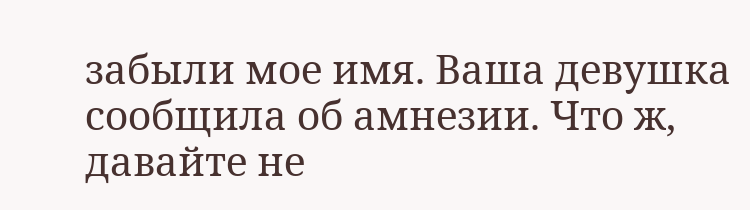забыли мое имя. Ваша девушка сообщила об амнезии. Что ж, давайте не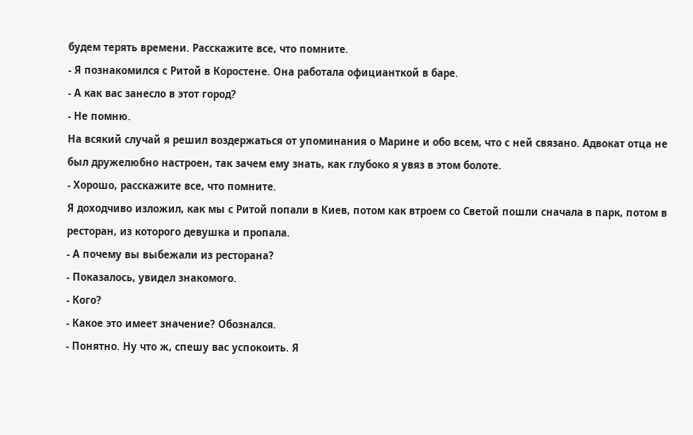будем терять времени. Расскажите все, что помните.
- Я познакомился с Ритой в Коростене. Она работала официанткой в баре.
- А как вас занесло в этот город?
- Не помню.
На всякий случай я решил воздержаться от упоминания о Марине и обо всем, что с ней связано. Адвокат отца не был дружелюбно настроен, так зачем ему знать, как глубоко я увяз в этом болоте.
- Хорошо, расскажите все, что помните.
Я доходчиво изложил, как мы с Ритой попали в Киев, потом как втроем со Светой пошли сначала в парк, потом в ресторан, из которого девушка и пропала.
- А почему вы выбежали из ресторана?
- Показалось, увидел знакомого.
- Кого?
- Какое это имеет значение? Обознался.
- Понятно. Ну что ж, спешу вас успокоить. Я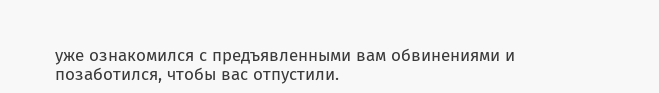уже ознакомился с предъявленными вам обвинениями и позаботился, чтобы вас отпустили.